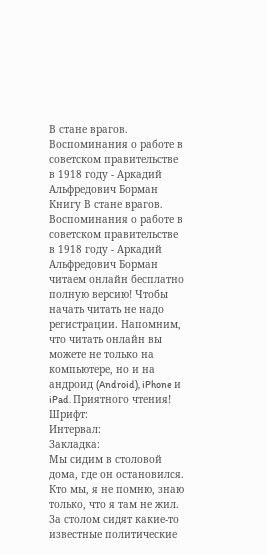В стане врагов. Воспоминания о работе в советском правительстве в 1918 году - Аркадий Альфредович Борман
Книгу В стане врагов. Воспоминания о работе в советском правительстве в 1918 году - Аркадий Альфредович Борман читаем онлайн бесплатно полную версию! Чтобы начать читать не надо регистрации. Напомним, что читать онлайн вы можете не только на компьютере, но и на андроид (Android), iPhone и iPad. Приятного чтения!
Шрифт:
Интервал:
Закладка:
Мы сидим в столовой дома, где он остановился. Кто мы, я не помню, знаю только, что я там не жил. За столом сидят какие-то известные политические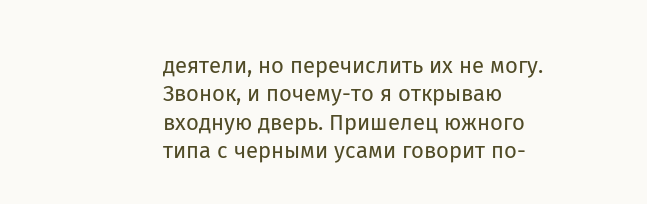деятели, но перечислить их не могу.
Звонок, и почему-то я открываю входную дверь. Пришелец южного типа с черными усами говорит по-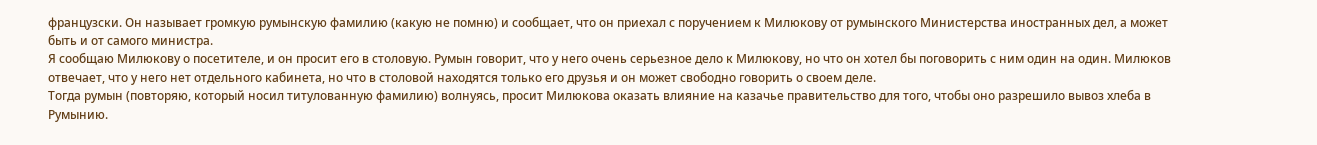французски. Он называет громкую румынскую фамилию (какую не помню) и сообщает, что он приехал с поручением к Милюкову от румынского Министерства иностранных дел, а может быть и от самого министра.
Я сообщаю Милюкову о посетителе, и он просит его в столовую. Румын говорит, что у него очень серьезное дело к Милюкову, но что он хотел бы поговорить с ним один на один. Милюков отвечает, что у него нет отдельного кабинета, но что в столовой находятся только его друзья и он может свободно говорить о своем деле.
Тогда румын (повторяю, который носил титулованную фамилию) волнуясь, просит Милюкова оказать влияние на казачье правительство для того, чтобы оно разрешило вывоз хлеба в Румынию.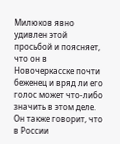Милюков явно удивлен этой просьбой и поясняет, что он в Новочеркасске почти беженец и вряд ли его голос может что-либо значить в этом деле. Он также говорит, что в России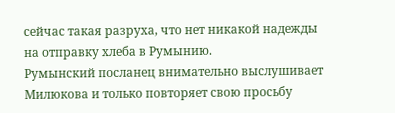сейчас такая разруха, что нет никакой надежды на отправку хлеба в Румынию.
Румынский посланец внимательно выслушивает Милюкова и только повторяет свою просьбу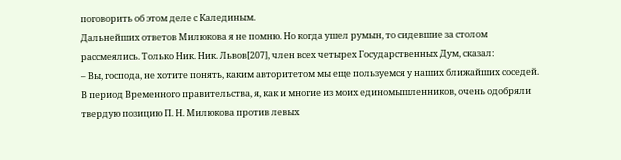поговорить об этом деле с Калединым.
Дальнейших ответов Милюкова я не помню. Но когда ушел румын, то сидевшие за столом рассмеялись. Только Ник. Ник. Львов[207], член всех четырех Государственных Дум, сказал:
– Вы, господа, не хотите понять, каким авторитетом мы еще пользуемся у наших ближайших соседей.
В период Временного правительства, я, как и многие из моих единомышленников, очень одобряли твердую позицию П. Н. Милюкова против левых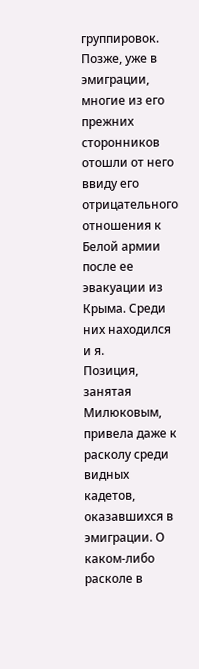группировок.
Позже, уже в эмиграции, многие из его прежних сторонников отошли от него ввиду его отрицательного отношения к Белой армии после ее эвакуации из Крыма. Среди них находился и я.
Позиция, занятая Милюковым, привела даже к расколу среди видных кадетов, оказавшихся в эмиграции. О каком-либо расколе в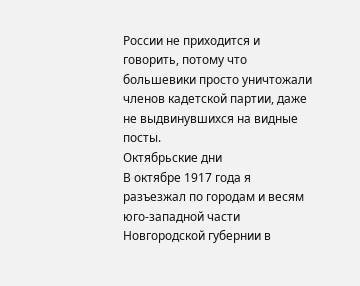России не приходится и говорить, потому что большевики просто уничтожали членов кадетской партии, даже не выдвинувшихся на видные посты.
Октябрьские дни
В октябре 1917 года я разъезжал по городам и весям юго-западной части Новгородской губернии в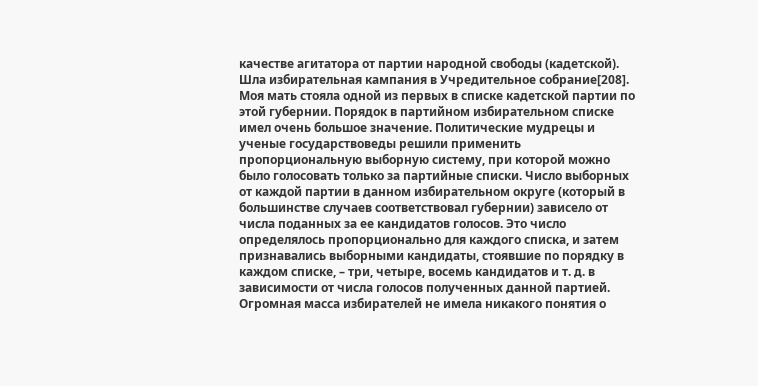качестве агитатора от партии народной свободы (кадетской). Шла избирательная кампания в Учредительное собрание[208]. Моя мать стояла одной из первых в списке кадетской партии по этой губернии. Порядок в партийном избирательном списке имел очень большое значение. Политические мудрецы и ученые государствоведы решили применить пропорциональную выборную систему, при которой можно было голосовать только за партийные списки. Число выборных от каждой партии в данном избирательном округе (который в большинстве случаев соответствовал губернии) зависело от числа поданных за ее кандидатов голосов. Это число определялось пропорционально для каждого списка, и затем признавались выборными кандидаты, стоявшие по порядку в каждом списке, – три, четыре, восемь кандидатов и т. д. в зависимости от числа голосов полученных данной партией.
Огромная масса избирателей не имела никакого понятия о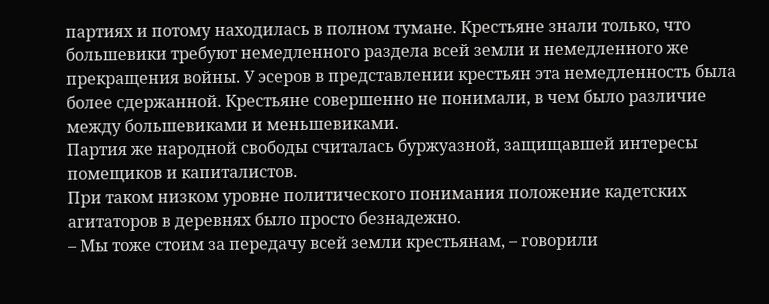партиях и потому находилась в полном тумане. Крестьяне знали только, что большевики требуют немедленного раздела всей земли и немедленного же прекращения войны. У эсеров в представлении крестьян эта немедленность была более сдержанной. Крестьяне совершенно не понимали, в чем было различие между большевиками и меньшевиками.
Партия же народной свободы считалась буржуазной, защищавшей интересы помещиков и капиталистов.
При таком низком уровне политического понимания положение кадетских агитаторов в деревнях было просто безнадежно.
– Мы тоже стоим за передачу всей земли крестьянам, – говорили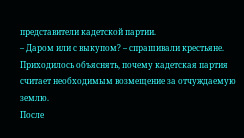представители кадетской партии.
– Даром или с выкупом? – спрашивали крестьяне.
Приходилось объяснять, почему кадетская партия считает необходимым возмещение за отчуждаемую землю.
После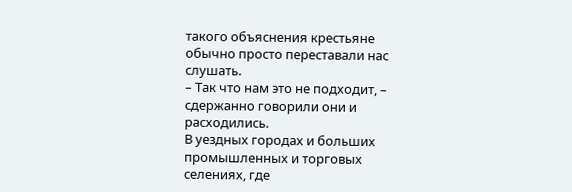такого объяснения крестьяне обычно просто переставали нас слушать.
– Так что нам это не подходит, – сдержанно говорили они и расходились.
В уездных городах и больших промышленных и торговых селениях, где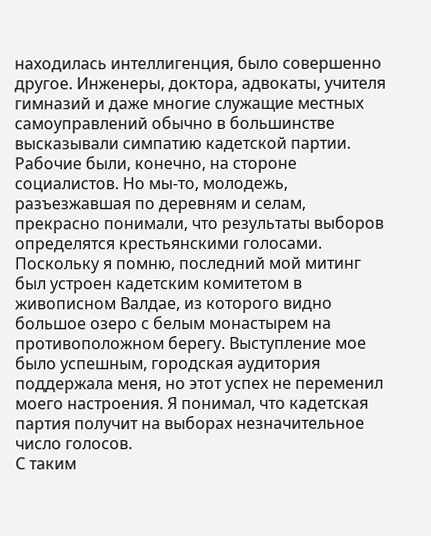находилась интеллигенция, было совершенно другое. Инженеры, доктора, адвокаты, учителя гимназий и даже многие служащие местных самоуправлений обычно в большинстве высказывали симпатию кадетской партии. Рабочие были, конечно, на стороне социалистов. Но мы-то, молодежь, разъезжавшая по деревням и селам, прекрасно понимали, что результаты выборов определятся крестьянскими голосами.
Поскольку я помню, последний мой митинг был устроен кадетским комитетом в живописном Валдае, из которого видно большое озеро с белым монастырем на противоположном берегу. Выступление мое было успешным, городская аудитория поддержала меня, но этот успех не переменил моего настроения. Я понимал, что кадетская партия получит на выборах незначительное число голосов.
С таким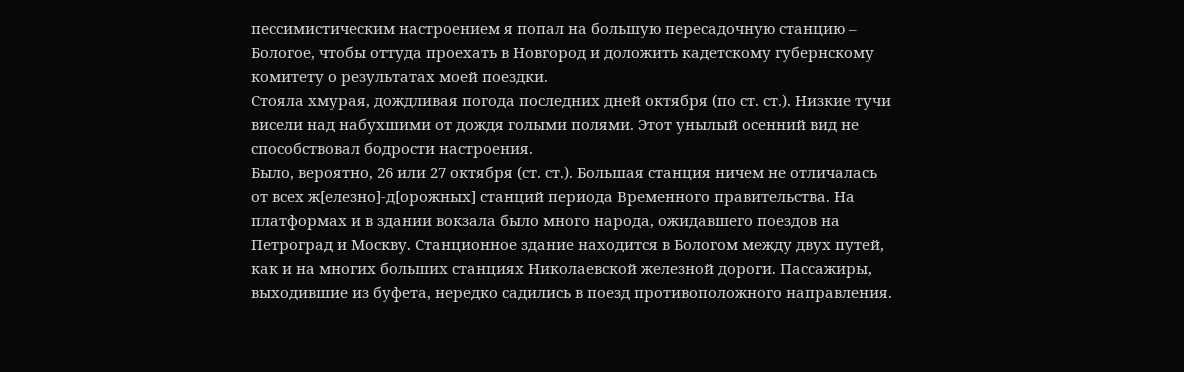пессимистическим настроением я попал на большую пересадочную станцию – Бологое, чтобы оттуда проехать в Новгород и доложить кадетскому губернскому комитету о результатах моей поездки.
Стояла хмурая, дождливая погода последних дней октября (по ст. ст.). Низкие тучи висели над набухшими от дождя голыми полями. Этот унылый осенний вид не способствовал бодрости настроения.
Было, вероятно, 26 или 27 октября (ст. ст.). Большая станция ничем не отличалась от всех ж[елезно]-д[орожных] станций периода Временного правительства. На платформах и в здании вокзала было много народа, ожидавшего поездов на Петроград и Москву. Станционное здание находится в Бологом между двух путей, как и на многих больших станциях Николаевской железной дороги. Пассажиры, выходившие из буфета, нередко садились в поезд противоположного направления.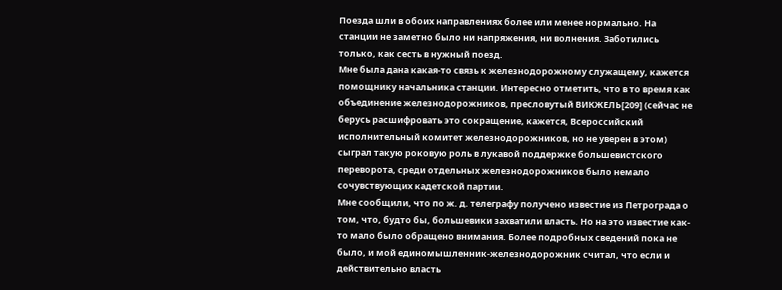Поезда шли в обоих направлениях более или менее нормально. На станции не заметно было ни напряжения, ни волнения. Заботились только, как сесть в нужный поезд.
Мне была дана какая-то связь к железнодорожному служащему, кажется помощнику начальника станции. Интересно отметить, что в то время как объединение железнодорожников, пресловутый ВИКЖЕЛЬ[209] (сейчас не берусь расшифровать это сокращение, кажется, Всероссийский исполнительный комитет железнодорожников, но не уверен в этом) сыграл такую роковую роль в лукавой поддержке большевистского переворота, среди отдельных железнодорожников было немало сочувствующих кадетской партии.
Мне сообщили, что по ж. д. телеграфу получено известие из Петрограда о том, что, будто бы, большевики захватили власть. Но на это известие как-то мало было обращено внимания. Более подробных сведений пока не было, и мой единомышленник-железнодорожник считал, что если и действительно власть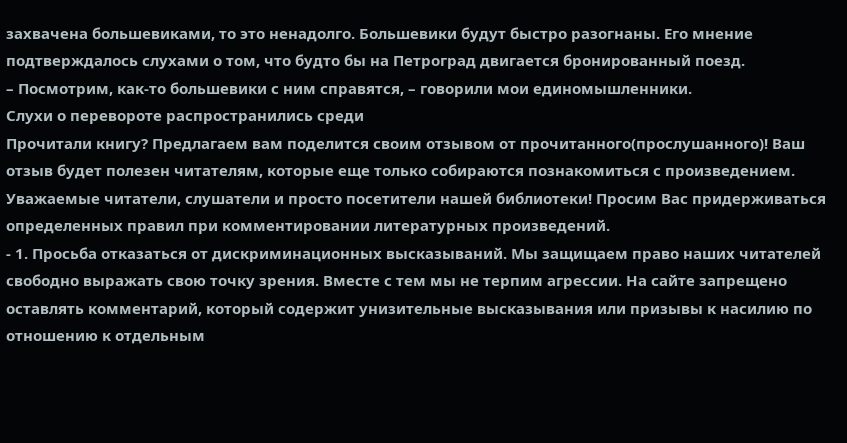захвачена большевиками, то это ненадолго. Большевики будут быстро разогнаны. Его мнение подтверждалось слухами о том, что будто бы на Петроград двигается бронированный поезд.
– Посмотрим, как-то большевики с ним справятся, – говорили мои единомышленники.
Слухи о перевороте распространились среди
Прочитали книгу? Предлагаем вам поделится своим отзывом от прочитанного(прослушанного)! Ваш отзыв будет полезен читателям, которые еще только собираются познакомиться с произведением.
Уважаемые читатели, слушатели и просто посетители нашей библиотеки! Просим Вас придерживаться определенных правил при комментировании литературных произведений.
- 1. Просьба отказаться от дискриминационных высказываний. Мы защищаем право наших читателей свободно выражать свою точку зрения. Вместе с тем мы не терпим агрессии. На сайте запрещено оставлять комментарий, который содержит унизительные высказывания или призывы к насилию по отношению к отдельным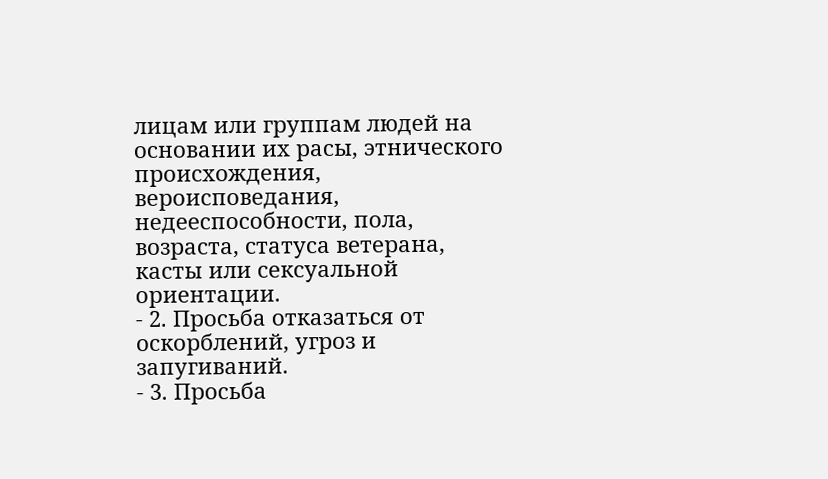лицам или группам людей на основании их расы, этнического происхождения, вероисповедания, недееспособности, пола, возраста, статуса ветерана, касты или сексуальной ориентации.
- 2. Просьба отказаться от оскорблений, угроз и запугиваний.
- 3. Просьба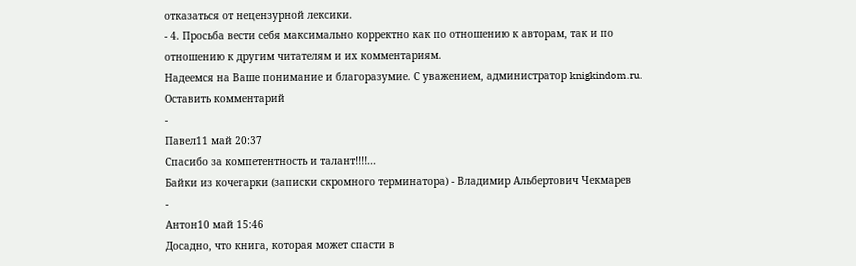отказаться от нецензурной лексики.
- 4. Просьба вести себя максимально корректно как по отношению к авторам, так и по отношению к другим читателям и их комментариям.
Надеемся на Ваше понимание и благоразумие. С уважением, администратор knigkindom.ru.
Оставить комментарий
-
Павел11 май 20:37
Спасибо за компетентность и талант!!!!...
Байки из кочегарки (записки скромного терминатора) - Владимир Альбертович Чекмарев
-
Антон10 май 15:46
Досадно, что книга, которая может спасти в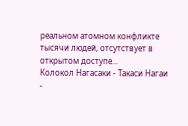реальном атомном конфликте тысячи людей, отсутствует в открытом доступе...
Колокол Нагасаки - Такаси Нагаи
-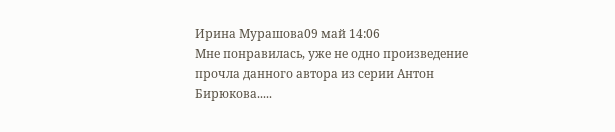Ирина Мурашова09 май 14:06
Мне понравилась, уже не одно произведение прочла данного автора из серии Антон Бирюкова.....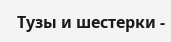Тузы и шестерки -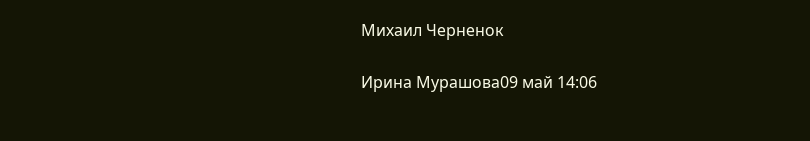Михаил Черненок

Ирина Мурашова09 май 14:06